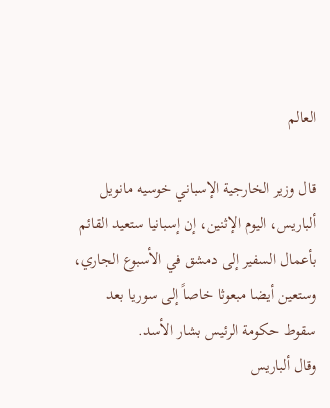العالم

قال وزير الخارجية الإسباني خوسيه مانويل ألباريس، اليوم الإثنين، إن إسبانيا ستعيد القائم بأعمال السفير إلى دمشق في الأسبوع الجاري، وستعين أيضا مبعوثا خاصاً إلى سوريا بعد سقوط حكومة الرئيس بشار الأسد.
وقال ألباريس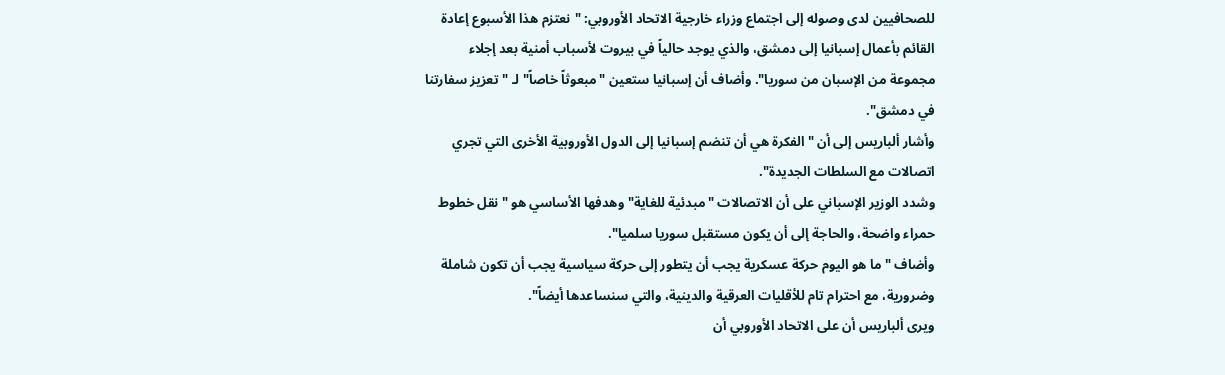للصحافيين لدى وصوله إلى اجتماع وزراء خارجية الاتحاد الأوروبي: "نعتزم هذا الأسبوع إعادة القائم بأعمال إسبانيا إلى دمشق، والذي يوجد حالياً في بيروت لأسباب أمنية بعد إجلاء مجموعة من الإسبان من سوريا". وأضاف أن إسبانيا ستعين "مبعوثاً خاصاً" لـ "تعزيز سفارتنا في دمشق".
وأشار ألباريس إلى أن "الفكرة هي أن تنضم إسبانيا إلى الدول الأوروبية الأخرى التي تجري اتصالات مع السلطات الجديدة".
وشدد الوزير الإسباني على أن الاتصالات "مبدئية للغاية" وهدفها الأساسي هو "نقل خطوط حمراء واضحة، والحاجة إلى أن يكون مستقبل سوريا سلميا".
وأضاف "ما هو اليوم حركة عسكرية يجب أن يتطور إلى حركة سياسية يجب أن تكون شاملة وضرورية، مع احترام تام للأقليات العرقية والدينية، والتي سنساعدها أيضاً".
ويرى ألباريس أن على الاتحاد الأوروبي أن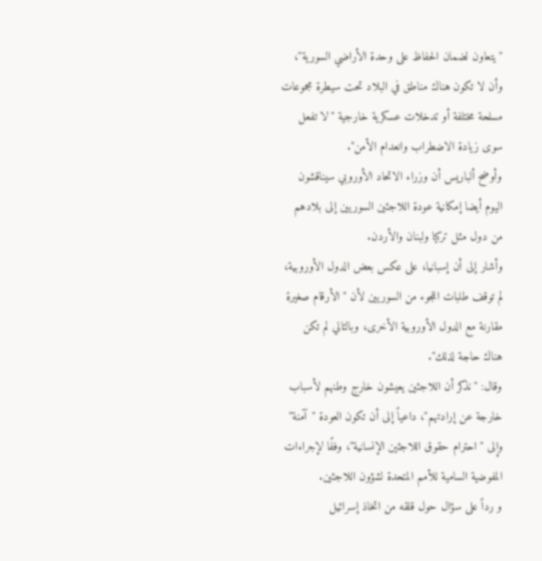"يتعاون لضمان الحفاظ على وحدة الأراضي السورية"، وأن لا تكون هناك مناطق في البلاد تحت سيطرة مجموعات مسلحة مختلفة أو تدخلات عسكرية خارجية "لا تفعل سوى زيادة الاضطراب وانعدام الأمن".
وأوضح ألباريس أن وزراء الاتحاد الأوروبي سيناقشون اليوم أيضا إمكانية عودة اللاجئين السوريين إلى بلادهم من دول مثل تركيا ولبنان والأردن.
وأشار إلى أن إسبانيا، على عكس بعض الدول الأوروبية، لم توقف طلبات اللجوء من السوريين لأن "الأرقام صغيرة مقارنة مع الدول الأوروبية الأخرى، وبالتالي لم تكن هناك حاجة لذلك".
وقال: "نذكر أن اللاجئين يعيشون خارج وطنهم لأسباب خارجة عن إرادتهم"، داعياً إلى أن تكون العودة "آمنة" وإلى "احترام حقوق اللاجئين الإنسانية"، وففًا لإجراءات المفوضية السامية للأمم المتحدة لشؤون اللاجئين.
و رداً على سؤال حول قلقه من اتخاذ إسرائيل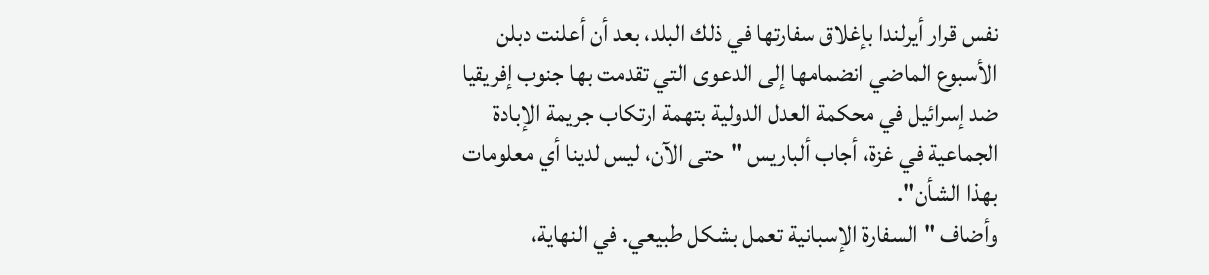نفس قرار أيرلندا بإغلاق سفارتها في ذلك البلد، بعد أن أعلنت دبلن الأسبوع الماضي انضمامها إلى الدعوى التي تقدمت بها جنوب إفريقيا ضد إسرائيل في محكمة العدل الدولية بتهمة ارتكاب جريمة الإبادة الجماعية في غزة، أجاب ألباريس "حتى الآن، ليس لدينا أي معلومات بهذا الشأن".
وأضاف "السفارة الإسبانية تعمل بشكل طبيعي. في النهاية،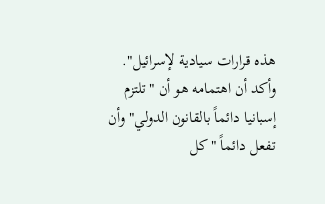هذه قرارات سيادية لإسرائيل".
وأكد أن اهتمامه هو أن "تلتزم إسبانيا دائماً بالقانون الدولي" وأن تفعل دائماً "كل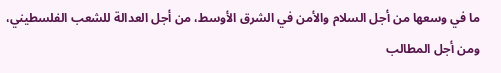ما في وسعها من أجل السلام والأمن في الشرق الأوسط، من أجل العدالة للشعب الفلسطيني، ومن أجل المطالب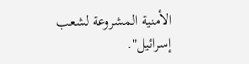الأمنية المشروعة لشعب إسرائيل".